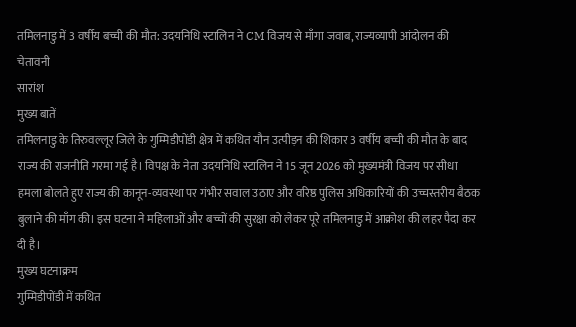तमिलनाडु में 3 वर्षीय बच्ची की मौत: उदयनिधि स्टालिन ने CM विजय से माँगा जवाब, राज्यव्यापी आंदोलन की चेतावनी
सारांश
मुख्य बातें
तमिलनाडु के तिरुवल्लूर जिले के गुम्मिडीपोंडी क्षेत्र में कथित यौन उत्पीड़न की शिकार 3 वर्षीय बच्ची की मौत के बाद राज्य की राजनीति गरमा गई है। विपक्ष के नेता उदयनिधि स्टालिन ने 15 जून 2026 को मुख्यमंत्री विजय पर सीधा हमला बोलते हुए राज्य की कानून-व्यवस्था पर गंभीर सवाल उठाए और वरिष्ठ पुलिस अधिकारियों की उच्चस्तरीय बैठक बुलाने की माँग की। इस घटना ने महिलाओं और बच्चों की सुरक्षा को लेकर पूरे तमिलनाडु में आक्रोश की लहर पैदा कर दी है।
मुख्य घटनाक्रम
गुम्मिडीपोंडी में कथित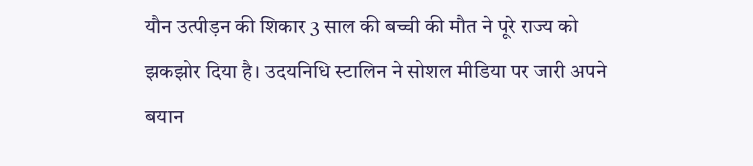यौन उत्पीड़न की शिकार 3 साल की बच्ची की मौत ने पूरे राज्य को झकझोर दिया है। उदयनिधि स्टालिन ने सोशल मीडिया पर जारी अपने बयान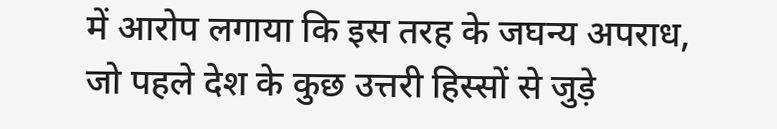में आरोप लगाया कि इस तरह के जघन्य अपराध, जो पहले देश के कुछ उत्तरी हिस्सों से जुड़े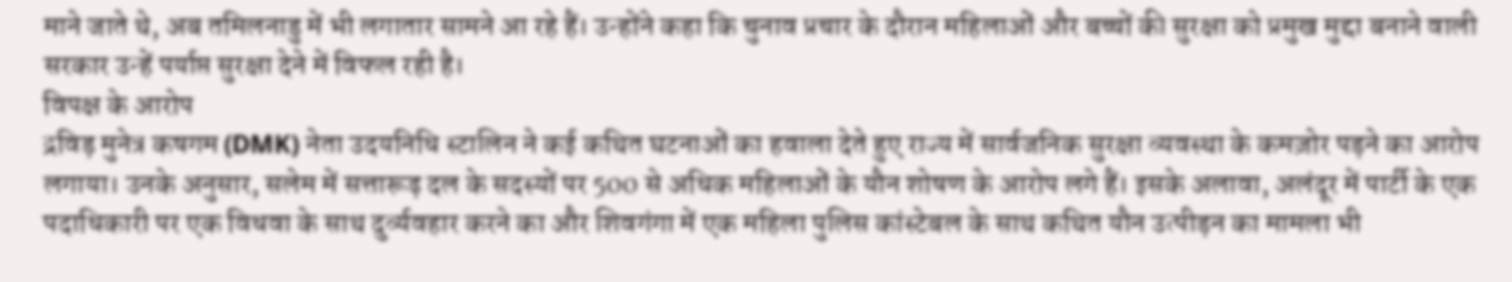माने जाते थे, अब तमिलनाडु में भी लगातार सामने आ रहे हैं। उन्होंने कहा कि चुनाव प्रचार के दौरान महिलाओं और बच्चों की सुरक्षा को प्रमुख मुद्दा बनाने वाली सरकार उन्हें पर्याप्त सुरक्षा देने में विफल रही है।
विपक्ष के आरोप
द्रविड़ मुनेत्र कषगम (DMK) नेता उदयनिधि स्टालिन ने कई कथित घटनाओं का हवाला देते हुए राज्य में सार्वजनिक सुरक्षा व्यवस्था के कमज़ोर पड़ने का आरोप लगाया। उनके अनुसार, सलेम में सत्तारूढ़ दल के सदस्यों पर 500 से अधिक महिलाओं के यौन शोषण के आरोप लगे हैं। इसके अलावा, अलंदूर में पार्टी के एक पदाधिकारी पर एक विधवा के साथ दुर्व्यवहार करने का और शिवगंगा में एक महिला पुलिस कांस्टेबल के साथ कथित यौन उत्पीड़न का मामला भी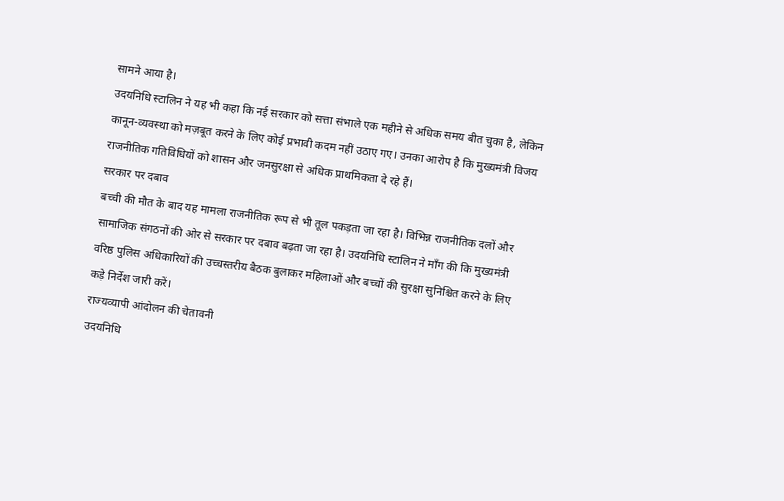सामने आया है।
उदयनिधि स्टालिन ने यह भी कहा कि नई सरकार को सत्ता संभाले एक महीने से अधिक समय बीत चुका है, लेकिन कानून-व्यवस्था को मज़बूत करने के लिए कोई प्रभावी कदम नहीं उठाए गए। उनका आरोप है कि मुख्यमंत्री विजय राजनीतिक गतिविधियों को शासन और जनसुरक्षा से अधिक प्राथमिकता दे रहे हैं।
सरकार पर दबाव
बच्ची की मौत के बाद यह मामला राजनीतिक रूप से भी तूल पकड़ता जा रहा है। विभिन्न राजनीतिक दलों और सामाजिक संगठनों की ओर से सरकार पर दबाव बढ़ता जा रहा है। उदयनिधि स्टालिन ने माँग की कि मुख्यमंत्री वरिष्ठ पुलिस अधिकारियों की उच्चस्तरीय बैठक बुलाकर महिलाओं और बच्चों की सुरक्षा सुनिश्चित करने के लिए कड़े निर्देश जारी करें।
राज्यव्यापी आंदोलन की चेतावनी
उदयनिधि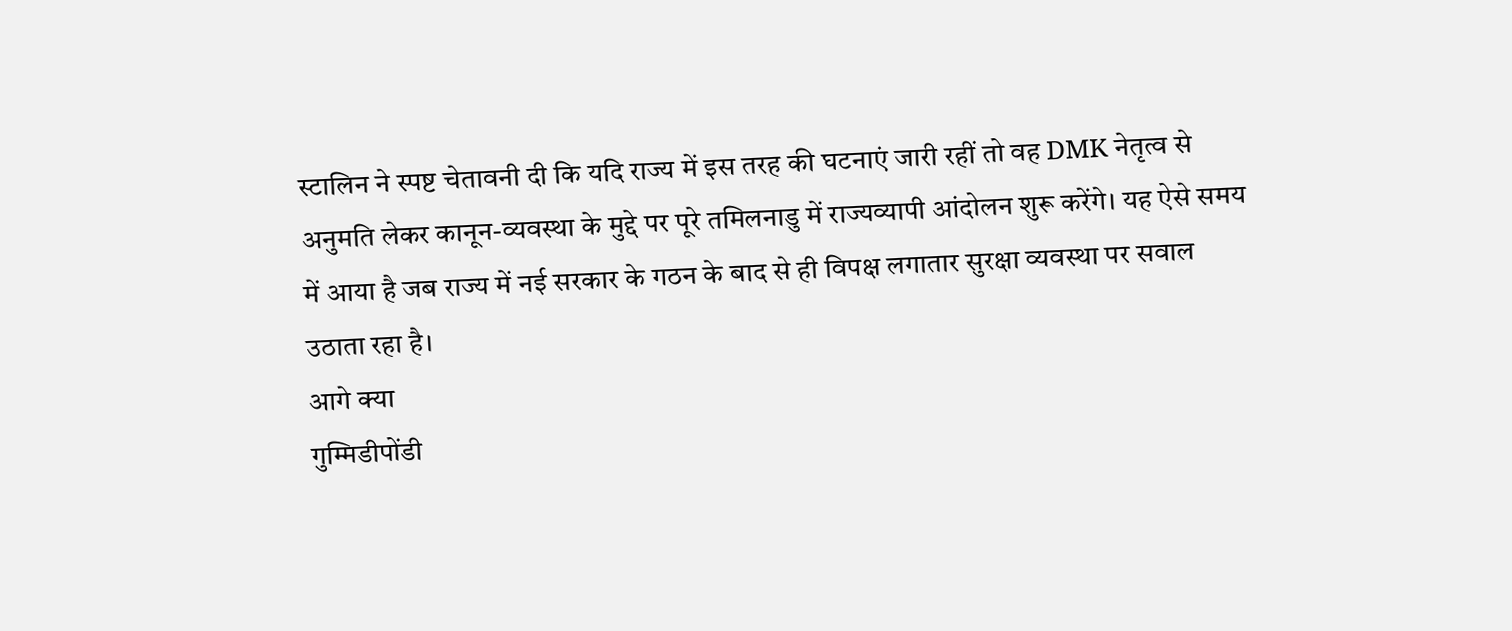स्टालिन ने स्पष्ट चेतावनी दी कि यदि राज्य में इस तरह की घटनाएं जारी रहीं तो वह DMK नेतृत्व से अनुमति लेकर कानून-व्यवस्था के मुद्दे पर पूरे तमिलनाडु में राज्यव्यापी आंदोलन शुरू करेंगे। यह ऐसे समय में आया है जब राज्य में नई सरकार के गठन के बाद से ही विपक्ष लगातार सुरक्षा व्यवस्था पर सवाल उठाता रहा है।
आगे क्या
गुम्मिडीपोंडी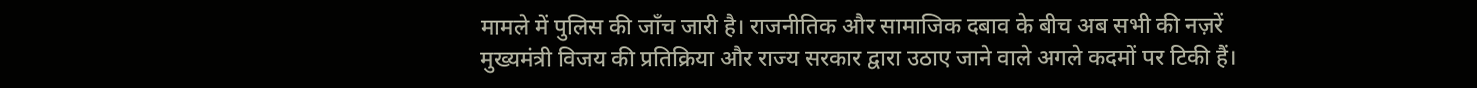मामले में पुलिस की जाँच जारी है। राजनीतिक और सामाजिक दबाव के बीच अब सभी की नज़रें मुख्यमंत्री विजय की प्रतिक्रिया और राज्य सरकार द्वारा उठाए जाने वाले अगले कदमों पर टिकी हैं।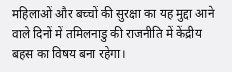महिलाओं और बच्चों की सुरक्षा का यह मुद्दा आने वाले दिनों में तमिलनाडु की राजनीति में केंद्रीय बहस का विषय बना रहेगा।